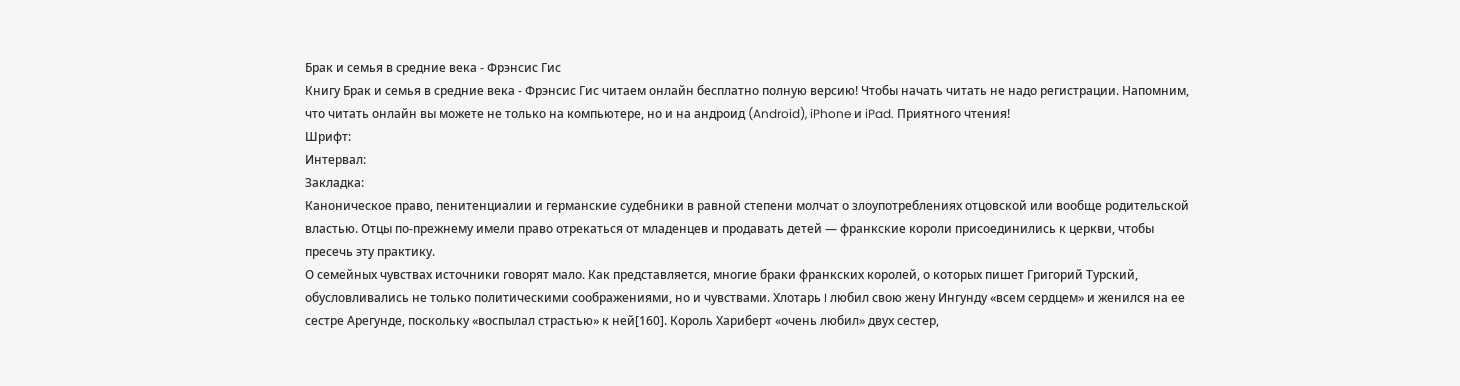Брак и семья в средние века - Фрэнсис Гис
Книгу Брак и семья в средние века - Фрэнсис Гис читаем онлайн бесплатно полную версию! Чтобы начать читать не надо регистрации. Напомним, что читать онлайн вы можете не только на компьютере, но и на андроид (Android), iPhone и iPad. Приятного чтения!
Шрифт:
Интервал:
Закладка:
Каноническое право, пенитенциалии и германские судебники в равной степени молчат о злоупотреблениях отцовской или вообще родительской властью. Отцы по-прежнему имели право отрекаться от младенцев и продавать детей — франкские короли присоединились к церкви, чтобы пресечь эту практику.
О семейных чувствах источники говорят мало. Как представляется, многие браки франкских королей, о которых пишет Григорий Турский, обусловливались не только политическими соображениями, но и чувствами. Хлотарь I любил свою жену Ингунду «всем сердцем» и женился на ее сестре Арегунде, поскольку «воспылал страстью» к ней[160]. Король Хариберт «очень любил» двух сестер,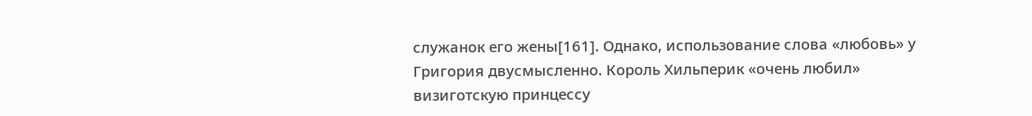служанок его жены[161]. Однако, использование слова «любовь» у Григория двусмысленно. Король Хильперик «очень любил» визиготскую принцессу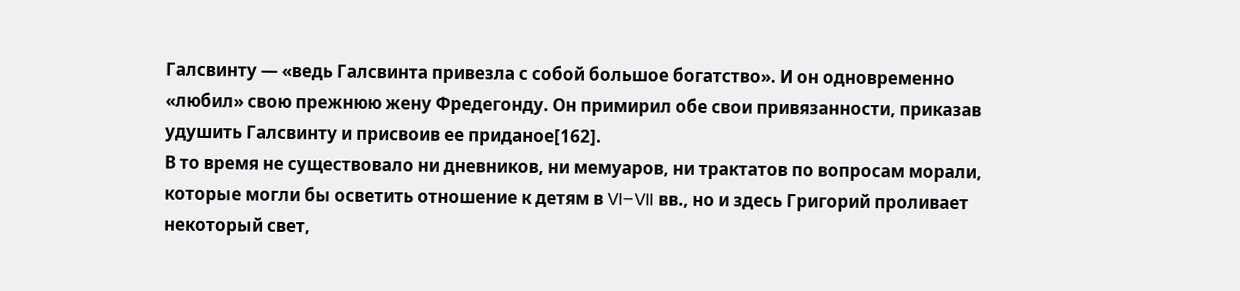Галсвинту — «ведь Галсвинта привезла с собой большое богатство». И он одновременно «любил» свою прежнюю жену Фредегонду. Он примирил обе свои привязанности, приказав удушить Галсвинту и присвоив ее приданое[162].
В то время не существовало ни дневников, ни мемуаров, ни трактатов по вопросам морали, которые могли бы осветить отношение к детям в VI–VII вв., но и здесь Григорий проливает некоторый свет,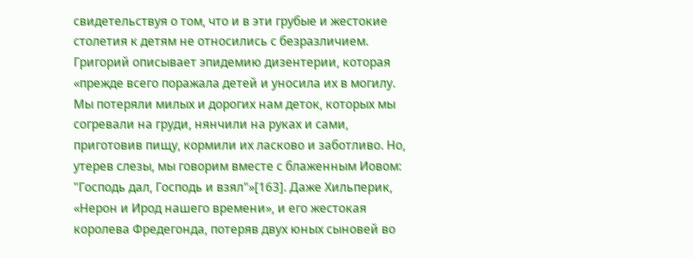свидетельствуя о том, что и в эти грубые и жестокие столетия к детям не относились с безразличием. Григорий описывает эпидемию дизентерии, которая «прежде всего поражала детей и уносила их в могилу. Мы потеряли милых и дорогих нам деток, которых мы согревали на груди, нянчили на руках и сами, приготовив пищу, кормили их ласково и заботливо. Но, утерев слезы, мы говорим вместе с блаженным Иовом: "Господь дал, Господь и взял"»[163]. Даже Хильперик, «Нерон и Ирод нашего времени», и его жестокая королева Фредегонда, потеряв двух юных сыновей во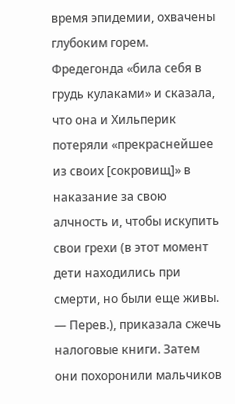время эпидемии, охвачены глубоким горем. Фредегонда «била себя в грудь кулаками» и сказала, что она и Хильперик потеряли «прекраснейшее из своих [сокровищ]» в наказание за свою алчность и, чтобы искупить свои грехи (в этот момент дети находились при смерти, но были еще живы. — Перев.), приказала сжечь налоговые книги. Затем они похоронили мальчиков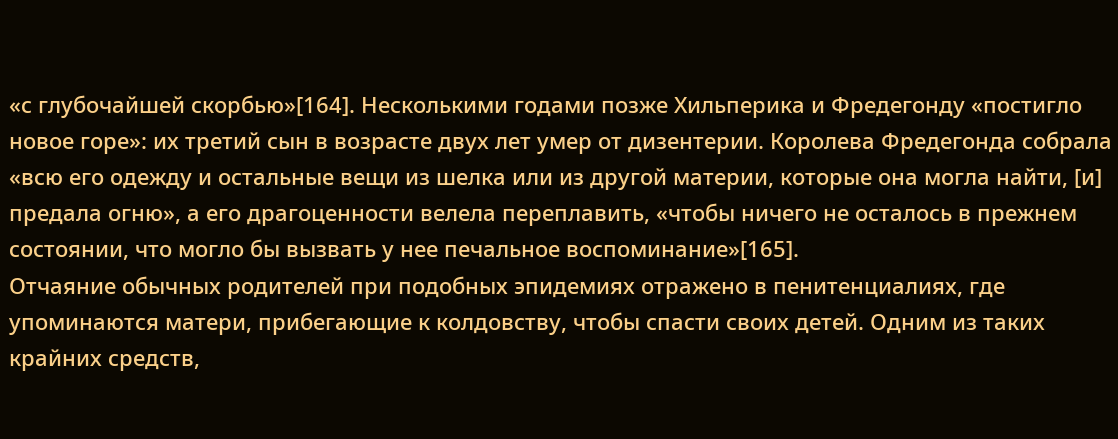«с глубочайшей скорбью»[164]. Несколькими годами позже Хильперика и Фредегонду «постигло новое горе»: их третий сын в возрасте двух лет умер от дизентерии. Королева Фредегонда собрала «всю его одежду и остальные вещи из шелка или из другой материи, которые она могла найти, [и] предала огню», а его драгоценности велела переплавить, «чтобы ничего не осталось в прежнем состоянии, что могло бы вызвать у нее печальное воспоминание»[165].
Отчаяние обычных родителей при подобных эпидемиях отражено в пенитенциалиях, где упоминаются матери, прибегающие к колдовству, чтобы спасти своих детей. Одним из таких крайних средств,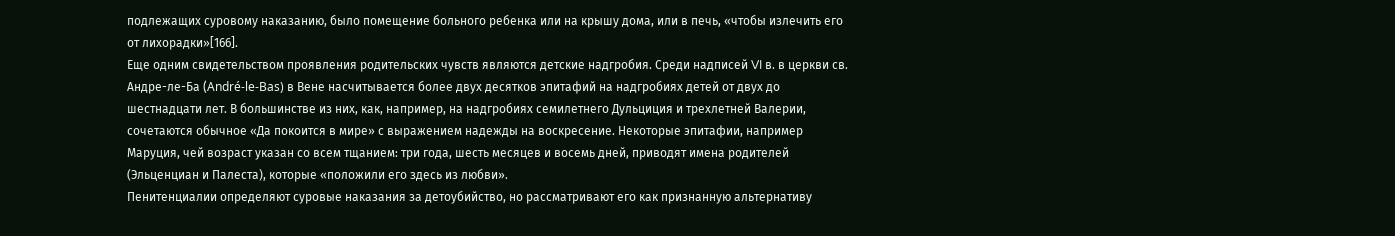подлежащих суровому наказанию, было помещение больного ребенка или на крышу дома, или в печь, «чтобы излечить его от лихорадки»[166].
Еще одним свидетельством проявления родительских чувств являются детские надгробия. Среди надписей VI в. в церкви св. Андре-ле-Ба (André-le-Bas) в Вене насчитывается более двух десятков эпитафий на надгробиях детей от двух до шестнадцати лет. В большинстве из них, как, например, на надгробиях семилетнего Дульциция и трехлетней Валерии, сочетаются обычное «Да покоится в мире» с выражением надежды на воскресение. Некоторые эпитафии, например Маруция, чей возраст указан со всем тщанием: три года, шесть месяцев и восемь дней, приводят имена родителей (Эльценциан и Палеста), которые «положили его здесь из любви».
Пенитенциалии определяют суровые наказания за детоубийство, но рассматривают его как признанную альтернативу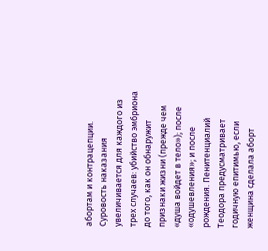абортам и контрацепции. Суровость наказания увеличивается для каждого из трех случаев: убийство эмбриона до того, как он обнаружит признаки жизни (прежде чем «душа войдет в тело»); после «одушевления»; и после рождения. Пенитенциалий Теодора предусматривает годичную епитимью, если женщина сделала аборт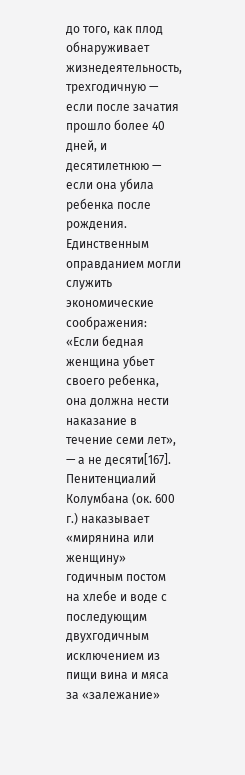до того, как плод обнаруживает жизнедеятельность, трехгодичную — если после зачатия прошло более 40 дней, и десятилетнюю — если она убила ребенка после рождения. Единственным оправданием могли служить экономические соображения: «Если бедная женщина убьет своего ребенка, она должна нести наказание в течение семи лет», — а не десяти[167]. Пенитенциалий Колумбана (ок. 600 г.) наказывает «мирянина или женщину» годичным постом на хлебе и воде с последующим двухгодичным исключением из пищи вина и мяса за «залежание»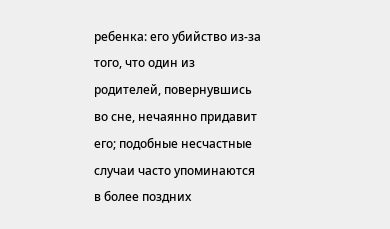ребенка: его убийство из-за того, что один из родителей, повернувшись во сне, нечаянно придавит его; подобные несчастные случаи часто упоминаются в более поздних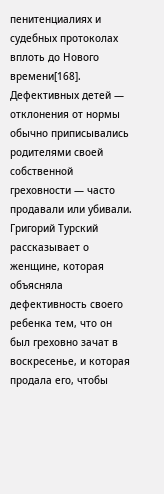пенитенциалиях и судебных протоколах вплоть до Нового времени[168].
Дефективных детей — отклонения от нормы обычно приписывались родителями своей собственной греховности — часто продавали или убивали. Григорий Турский рассказывает о женщине, которая объясняла дефективность своего ребенка тем, что он был греховно зачат в воскресенье, и которая продала его, чтобы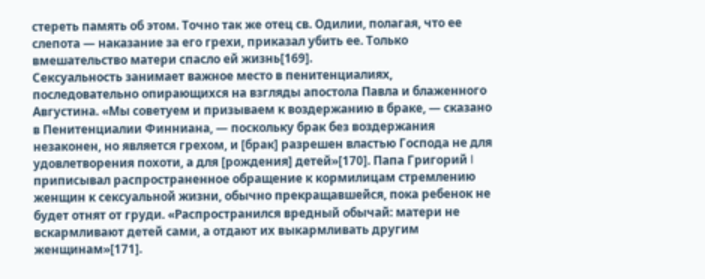стереть память об этом. Точно так же отец св. Одилии, полагая, что ее слепота — наказание за его грехи, приказал убить ее. Только вмешательство матери спасло ей жизнь[169].
Сексуальность занимает важное место в пенитенциалиях, последовательно опирающихся на взгляды апостола Павла и блаженного Августина. «Мы советуем и призываем к воздержанию в браке, — сказано в Пенитенциалии Финниана, — поскольку брак без воздержания незаконен, но является грехом, и [брак] разрешен властью Господа не для удовлетворения похоти, а для [рождения] детей»[170]. Папа Григорий I приписывал распространенное обращение к кормилицам стремлению женщин к сексуальной жизни, обычно прекращавшейся, пока ребенок не будет отнят от груди. «Распространился вредный обычай: матери не вскармливают детей сами, а отдают их выкармливать другим женщинам»[171].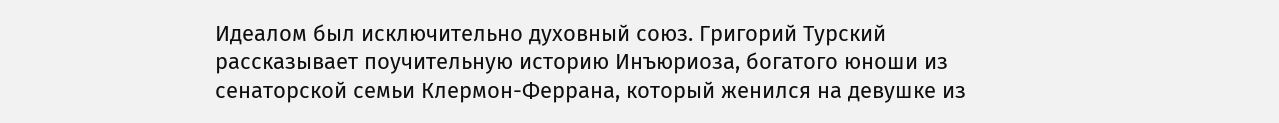Идеалом был исключительно духовный союз. Григорий Турский рассказывает поучительную историю Инъюриоза, богатого юноши из сенаторской семьи Клермон-Феррана, который женился на девушке из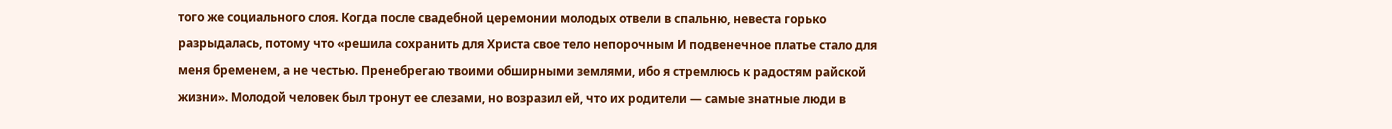того же социального слоя. Когда после свадебной церемонии молодых отвели в спальню, невеста горько разрыдалась, потому что «решила сохранить для Христа свое тело непорочным И подвенечное платье стало для меня бременем, а не честью. Пренебрегаю твоими обширными землями, ибо я стремлюсь к радостям райской жизни». Молодой человек был тронут ее слезами, но возразил ей, что их родители — самые знатные люди в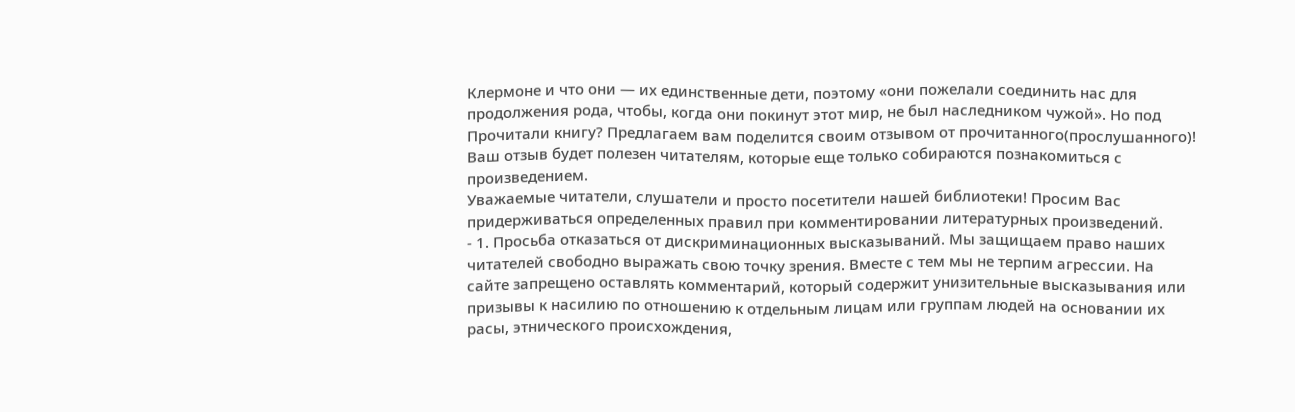Клермоне и что они — их единственные дети, поэтому «они пожелали соединить нас для продолжения рода, чтобы, когда они покинут этот мир, не был наследником чужой». Но под
Прочитали книгу? Предлагаем вам поделится своим отзывом от прочитанного(прослушанного)! Ваш отзыв будет полезен читателям, которые еще только собираются познакомиться с произведением.
Уважаемые читатели, слушатели и просто посетители нашей библиотеки! Просим Вас придерживаться определенных правил при комментировании литературных произведений.
- 1. Просьба отказаться от дискриминационных высказываний. Мы защищаем право наших читателей свободно выражать свою точку зрения. Вместе с тем мы не терпим агрессии. На сайте запрещено оставлять комментарий, который содержит унизительные высказывания или призывы к насилию по отношению к отдельным лицам или группам людей на основании их расы, этнического происхождения,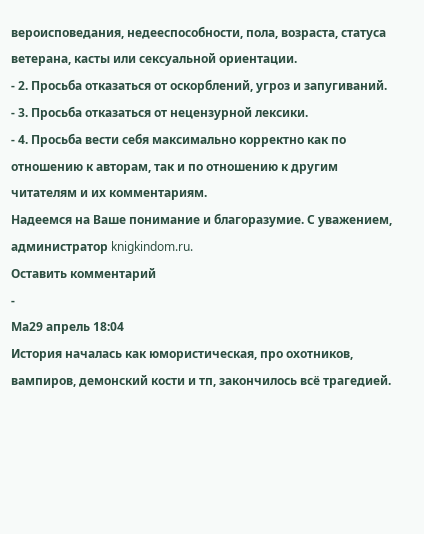вероисповедания, недееспособности, пола, возраста, статуса ветерана, касты или сексуальной ориентации.
- 2. Просьба отказаться от оскорблений, угроз и запугиваний.
- 3. Просьба отказаться от нецензурной лексики.
- 4. Просьба вести себя максимально корректно как по отношению к авторам, так и по отношению к другим читателям и их комментариям.
Надеемся на Ваше понимание и благоразумие. С уважением, администратор knigkindom.ru.
Оставить комментарий
-
Ма29 апрель 18:04
История началась как юмористическая, про охотников, вампиров, демонский кости и тп, закончилось всё трагедией.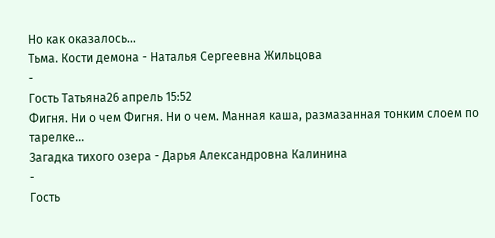Но как оказалось...
Тьма. Кости демона - Наталья Сергеевна Жильцова
-
Гость Татьяна26 апрель 15:52
Фигня. Ни о чем Фигня. Ни о чем. Манная каша, размазанная тонким слоем по тарелке...
Загадка тихого озера - Дарья Александровна Калинина
-
Гость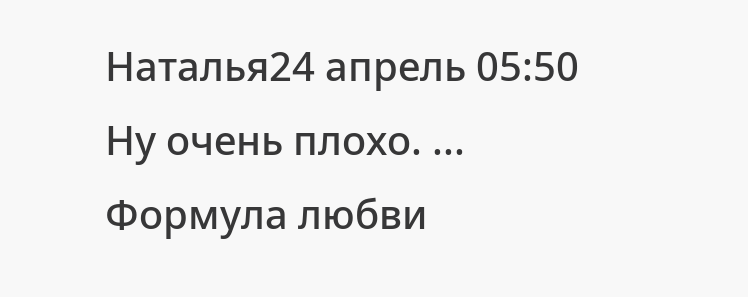Наталья24 апрель 05:50
Ну очень плохо. ...
Формула любви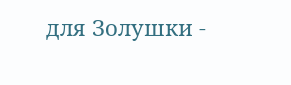для Золушки -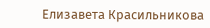Елизавета Красильникова